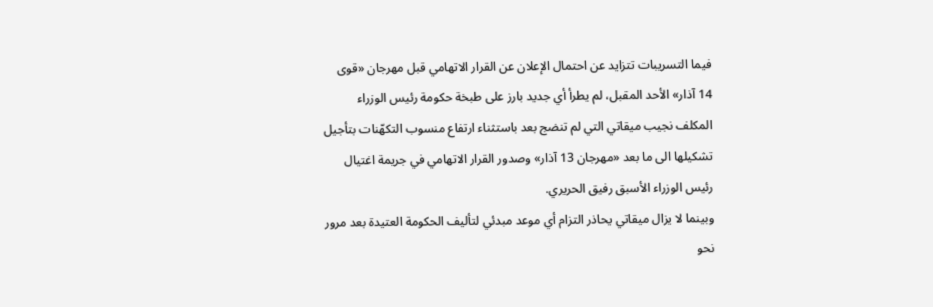فيما التسريبات تتزايد عن احتمال الإعلان عن القرار الاتهامي قبل مهرجان «قوى 14 آذار» الأحد المقبل، لم يطرأ أي جديد بارز على طبخة حكومة رئيس الوزراء المكلف نجيب ميقاتي التي لم تنضج بعد باستثناء ارتفاع منسوب التكهّنات بتأجيل تشكيلها الى ما بعد «مهرجان 13 آذار» وصدور القرار الاتهامي في جريمة اغتيال رئيس الوزراء الأسبق رفيق الحريري.
وبينما لا يزال ميقاتي يحاذر التزام أي موعد مبدئي لتأليف الحكومة العتيدة بعد مرور نحو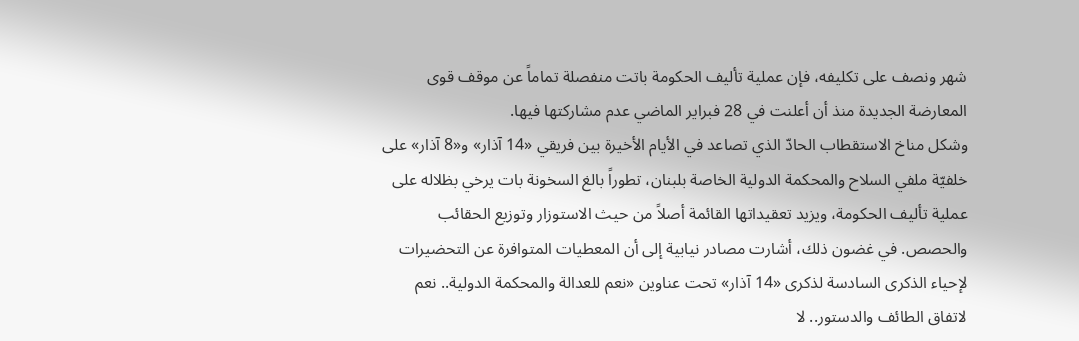شهر ونصف على تكليفه، فإن عملية تأليف الحكومة باتت منفصلة تماماً عن موقف قوى المعارضة الجديدة منذ أن أعلنت في 28 فبراير الماضي عدم مشاركتها فيها.
وشكل مناخ الاستقطاب الحادّ الذي تصاعد في الأيام الأخيرة بين فريقي «14 آذار» و«8 آذار» على خلفيّة ملفي السلاح والمحكمة الدولية الخاصة بلبنان، تطوراً بالغ السخونة بات يرخي بظلاله على عملية تأليف الحكومة، ويزيد تعقيداتها القائمة أصلاً من حيث الاستوزار وتوزيع الحقائب والحصص. في غضون ذلك، أشارت مصادر نيابية إلى أن المعطيات المتوافرة عن التحضيرات لإحياء الذكرى السادسة لذكرى «14 آذار» تحت عناوين «نعم للعدالة والمحكمة الدولية.. نعم لاتفاق الطائف والدستور.. لا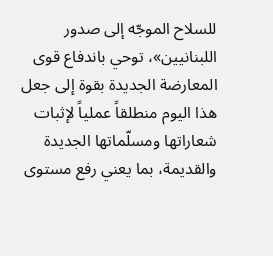للسلاح الموجّه إلى صدور اللبنانيين»، توحي باندفاع قوى المعارضة الجديدة بقوة إلى جعل هذا اليوم منطلقاً عملياً لإثبات شعاراتها ومسلّماتها الجديدة والقديمة، بما يعني رفع مستوى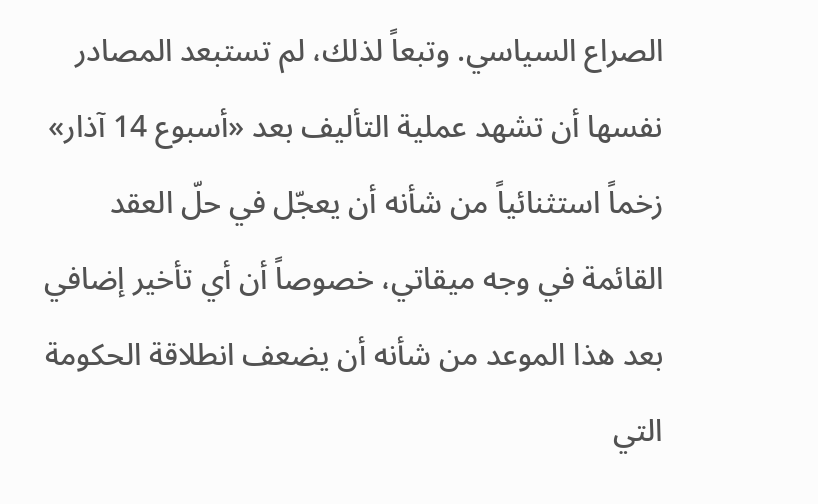الصراع السياسي. وتبعاً لذلك، لم تستبعد المصادر نفسها أن تشهد عملية التأليف بعد «أسبوع 14 آذار» زخماً استثنائياً من شأنه أن يعجّل في حلّ العقد القائمة في وجه ميقاتي، خصوصاً أن أي تأخير إضافي بعد هذا الموعد من شأنه أن يضعف انطلاقة الحكومة التي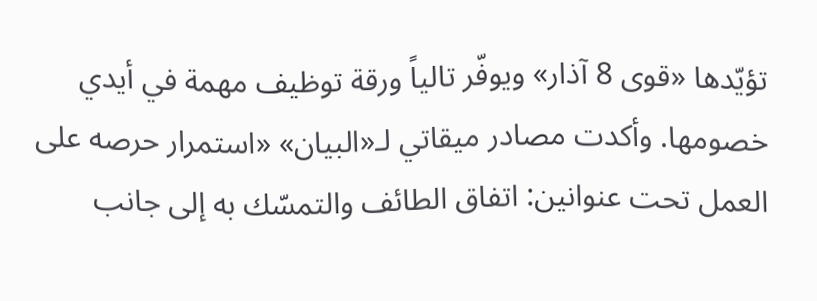تؤيّدها «قوى 8 آذار» ويوفّر تالياً ورقة توظيف مهمة في أيدي خصومها. وأكدت مصادر ميقاتي لـ«البيان» «استمرار حرصه على العمل تحت عنوانين: اتفاق الطائف والتمسّك به إلى جانب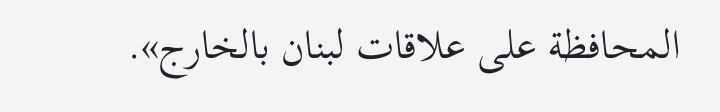المحافظة على علاقات لبنان بالخارج».